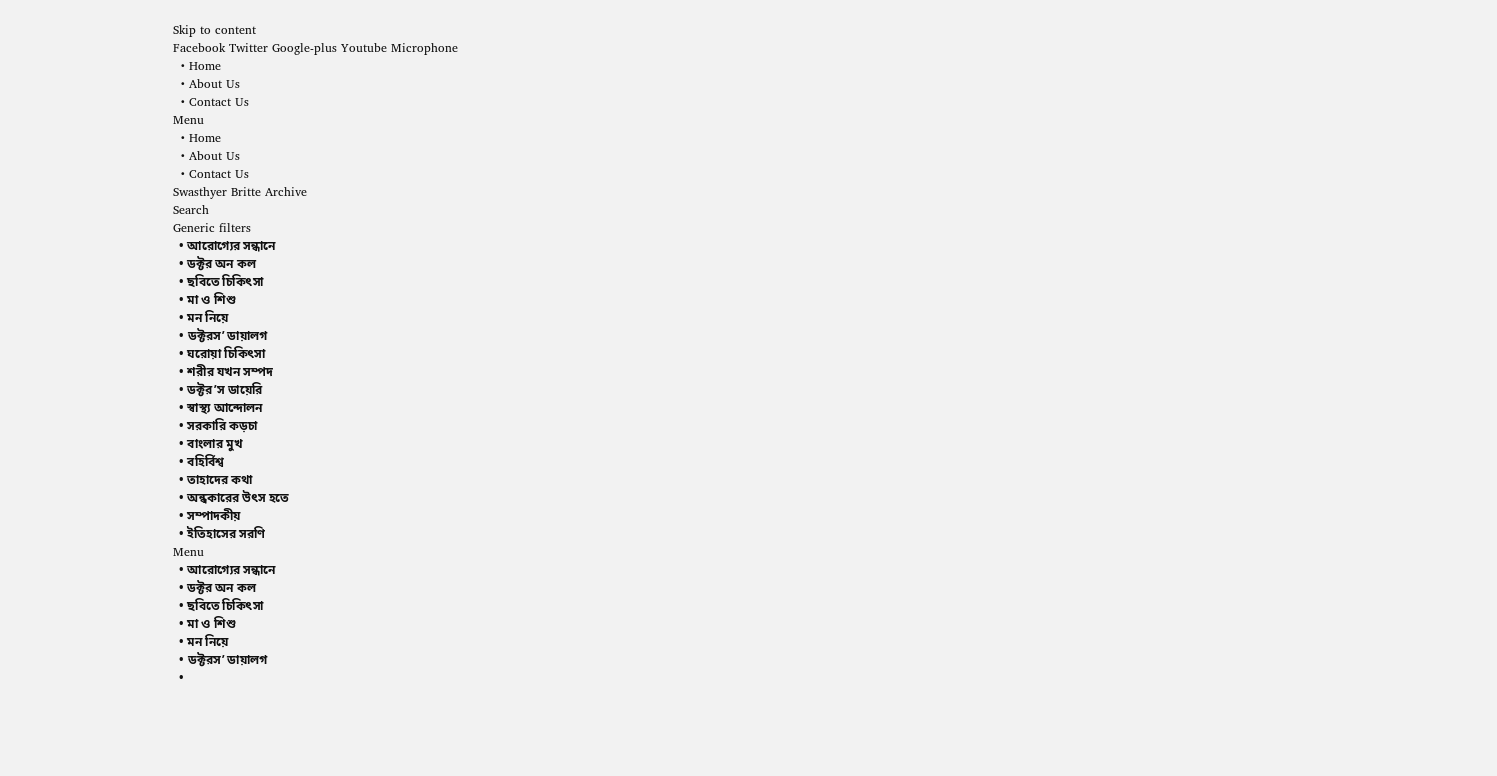Skip to content
Facebook Twitter Google-plus Youtube Microphone
  • Home
  • About Us
  • Contact Us
Menu
  • Home
  • About Us
  • Contact Us
Swasthyer Britte Archive
Search
Generic filters
  • আরোগ্যের সন্ধানে
  • ডক্টর অন কল
  • ছবিতে চিকিৎসা
  • মা ও শিশু
  • মন নিয়ে
  • ডক্টরস’ ডায়ালগ
  • ঘরোয়া চিকিৎসা
  • শরীর যখন সম্পদ
  • ডক্টর’স ডায়েরি
  • স্বাস্থ্য আন্দোলন
  • সরকারি কড়চা
  • বাংলার মুখ
  • বহির্বিশ্ব
  • তাহাদের কথা
  • অন্ধকারের উৎস হতে
  • সম্পাদকীয়
  • ইতিহাসের সরণি
Menu
  • আরোগ্যের সন্ধানে
  • ডক্টর অন কল
  • ছবিতে চিকিৎসা
  • মা ও শিশু
  • মন নিয়ে
  • ডক্টরস’ ডায়ালগ
  •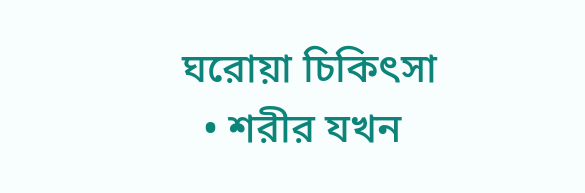ঘরোয়া চিকিৎসা
  • শরীর যখন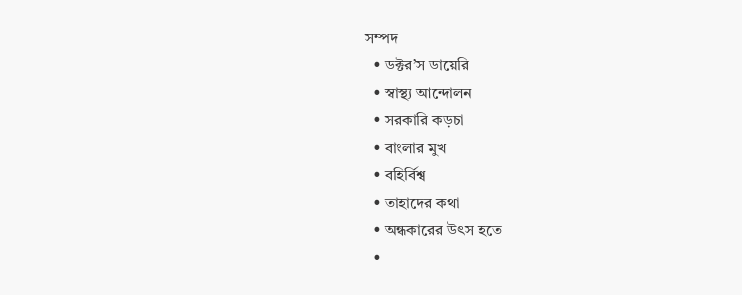সম্পদ
  • ডক্টর’স ডায়েরি
  • স্বাস্থ্য আন্দোলন
  • সরকারি কড়চা
  • বাংলার মুখ
  • বহির্বিশ্ব
  • তাহাদের কথা
  • অন্ধকারের উৎস হতে
  •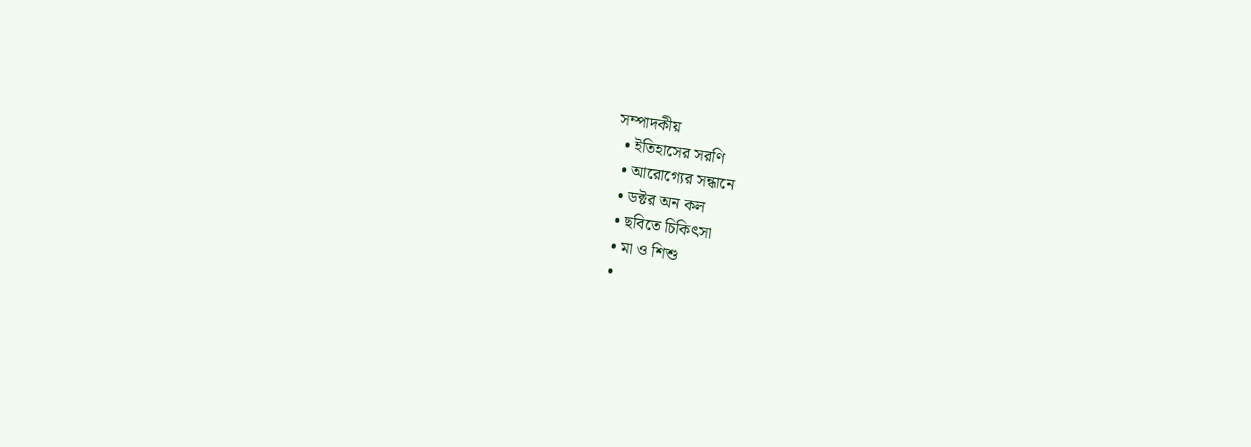সম্পাদকীয়
  • ইতিহাসের সরণি
  • আরোগ্যের সন্ধানে
  • ডক্টর অন কল
  • ছবিতে চিকিৎসা
  • মা ও শিশু
  •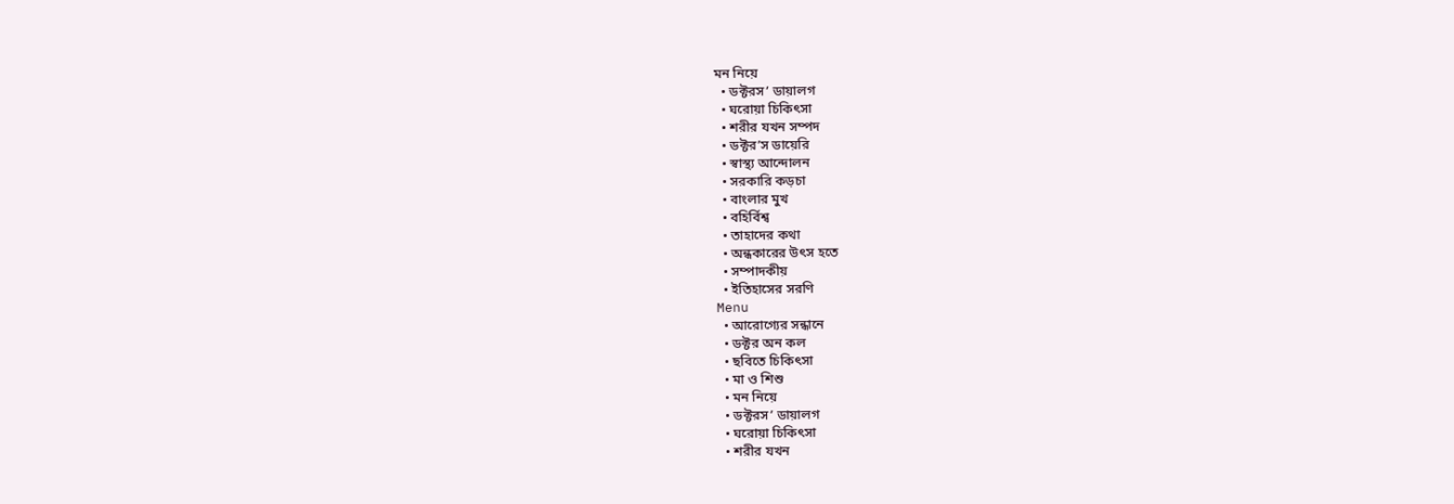মন নিয়ে
  • ডক্টরস’ ডায়ালগ
  • ঘরোয়া চিকিৎসা
  • শরীর যখন সম্পদ
  • ডক্টর’স ডায়েরি
  • স্বাস্থ্য আন্দোলন
  • সরকারি কড়চা
  • বাংলার মুখ
  • বহির্বিশ্ব
  • তাহাদের কথা
  • অন্ধকারের উৎস হতে
  • সম্পাদকীয়
  • ইতিহাসের সরণি
Menu
  • আরোগ্যের সন্ধানে
  • ডক্টর অন কল
  • ছবিতে চিকিৎসা
  • মা ও শিশু
  • মন নিয়ে
  • ডক্টরস’ ডায়ালগ
  • ঘরোয়া চিকিৎসা
  • শরীর যখন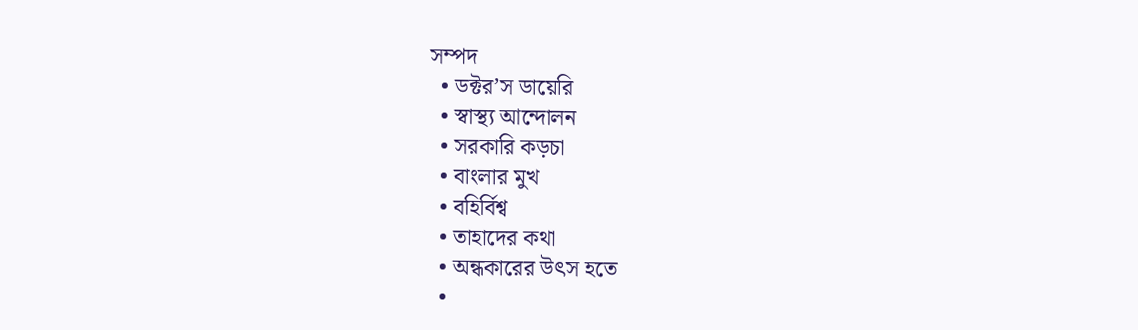সম্পদ
  • ডক্টর’স ডায়েরি
  • স্বাস্থ্য আন্দোলন
  • সরকারি কড়চা
  • বাংলার মুখ
  • বহির্বিশ্ব
  • তাহাদের কথা
  • অন্ধকারের উৎস হতে
  •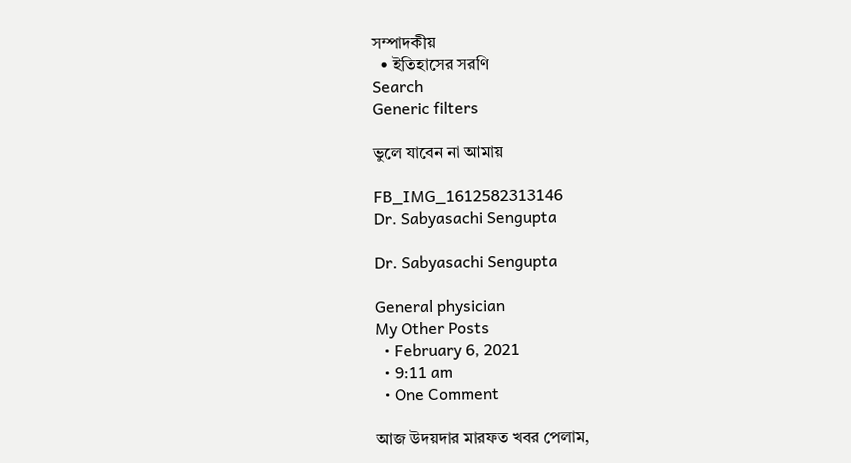সম্পাদকীয়
  • ইতিহাসের সরণি
Search
Generic filters

ভুলে যাবেন না আমায়

FB_IMG_1612582313146
Dr. Sabyasachi Sengupta

Dr. Sabyasachi Sengupta

General physician
My Other Posts
  • February 6, 2021
  • 9:11 am
  • One Comment

আজ উদয়দার মারফত খবর পেলাম,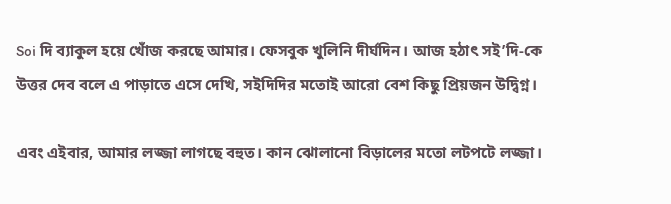Soi দি ব্যাকুল হয়ে খোঁজ করছে আমার। ফেসবুক খুলিনি দীর্ঘদিন। আজ হঠাৎ সই’দি-কে উত্তর দেব বলে এ পাড়াতে এসে দেখি, সইদিদির মতোই আরো বেশ কিছু প্রিয়জন উদ্বিগ্ন।

এবং এইবার, আমার লজ্জা লাগছে বহুত। কান ঝোলানো বিড়ালের মতো লটপটে লজ্জা।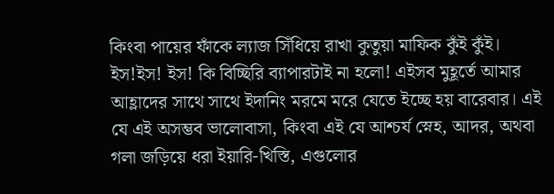কিংবা পায়ের ফাঁকে ল্যাজ সিঁধিয়ে রাখা কুতুয়া মাফিক কুঁই কুঁই। ইস!ইস! ইস! কি বিচ্ছিরি ব্যাপারটাই না হলো! এইসব মুহূর্তে আমার আহ্লাদের সাথে সাথে ইদানিং মরমে মরে যেতে ইচ্ছে হয় বারেবার। এই যে এই অসম্ভব ভালোবাসা, কিংবা এই যে আশ্চর্য স্নেহ, আদর, অথবা গলা জড়িয়ে ধরা ইয়ারি-খিস্তি, এগুলোর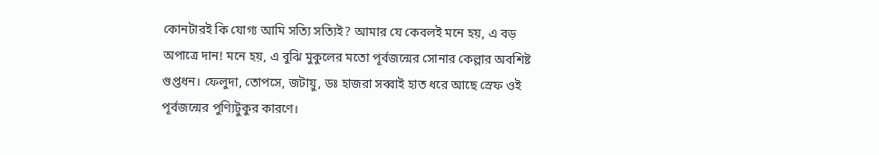কোনটারই কি যোগ্য আমি সত্যি সত্যিই? আমার যে কেবলই মনে হয়, এ বড় অপাত্রে দান! মনে হয়, এ বুঝি মুকুলের মতো পূর্বজন্মের সোনার কেল্লার অবশিষ্ট গুপ্তধন। ফেলুদা, তোপসে, জটায়ু, ডঃ হাজরা সব্বাই হাত ধরে আছে স্রেফ ওই পূর্বজন্মের পুণ্যিটুকুর কারণে।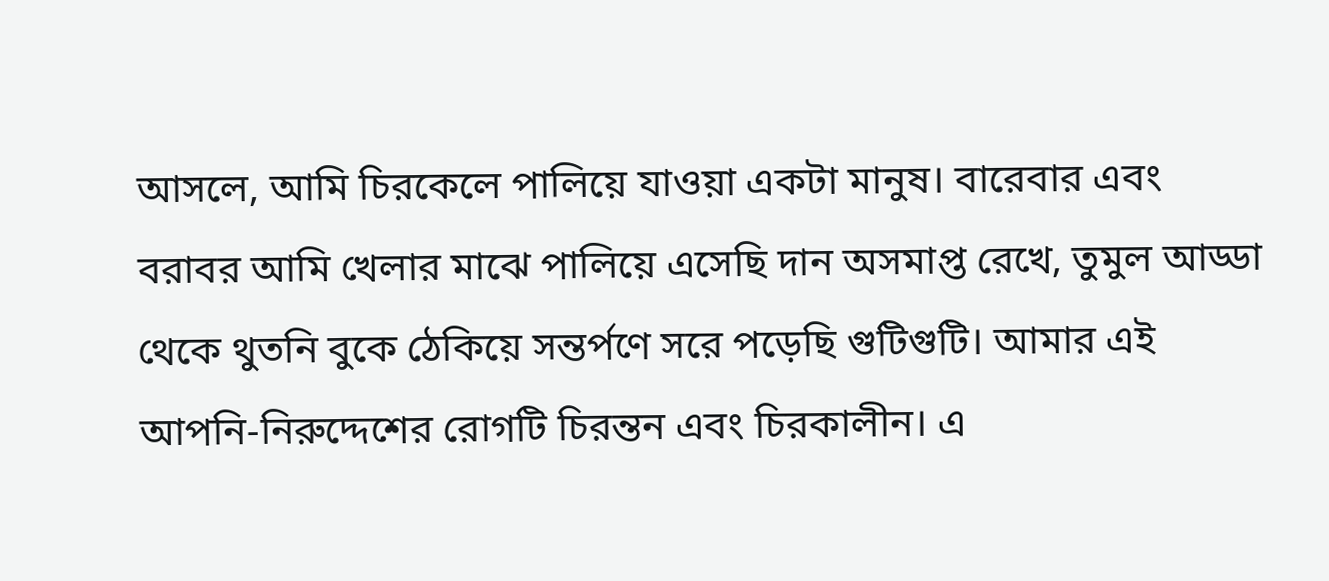আসলে, আমি চিরকেলে পালিয়ে যাওয়া একটা মানুষ। বারেবার এবং বরাবর আমি খেলার মাঝে পালিয়ে এসেছি দান অসমাপ্ত রেখে, তুমুল আড্ডা থেকে থুতনি বুকে ঠেকিয়ে সন্তর্পণে সরে পড়েছি গুটিগুটি। আমার এই আপনি-নিরুদ্দেশের রোগটি চিরন্তন এবং চিরকালীন। এ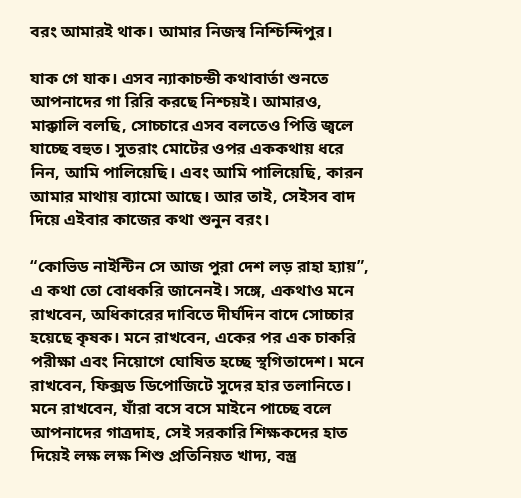বরং আমারই থাক। আমার নিজস্ব নিশ্চিন্দিপুর।

যাক গে যাক। এসব ন্যাকাচন্ডী কথাবার্তা শুনতে আপনাদের গা রিরি করছে নিশ্চয়ই। আমারও, মাক্কালি বলছি, সোচ্চারে এসব বলতেও পিত্তি জ্বলে যাচ্ছে বহুত। সুতরাং মোটের ওপর এককথায় ধরে নিন, আমি পালিয়েছি। এবং আমি পালিয়েছি, কারন আমার মাথায় ব্যামো আছে। আর তাই, সেইসব বাদ দিয়ে এইবার কাজের কথা শুনুন বরং।

“কোভিড নাইন্টিন সে আজ পুরা দেশ লড় রাহা হ্যায়”, এ কথা তো বোধকরি জানেনই। সঙ্গে, একথাও মনে রাখবেন, অধিকারের দাবিতে দীর্ঘদিন বাদে সোচ্চার হয়েছে কৃষক। মনে রাখবেন, একের পর এক চাকরি পরীক্ষা এবং নিয়োগে ঘোষিত হচ্ছে স্থগিতাদেশ। মনে রাখবেন, ফিক্সড ডিপোজিটে সুদের হার তলানিতে। মনে রাখবেন, যাঁরা বসে বসে মাইনে পাচ্ছে বলে আপনাদের গাত্রদাহ, সেই সরকারি শিক্ষকদের হাত দিয়েই লক্ষ লক্ষ শিশু প্রতিনিয়ত খাদ্য, বস্ত্র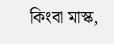কিংবা মাস্ক,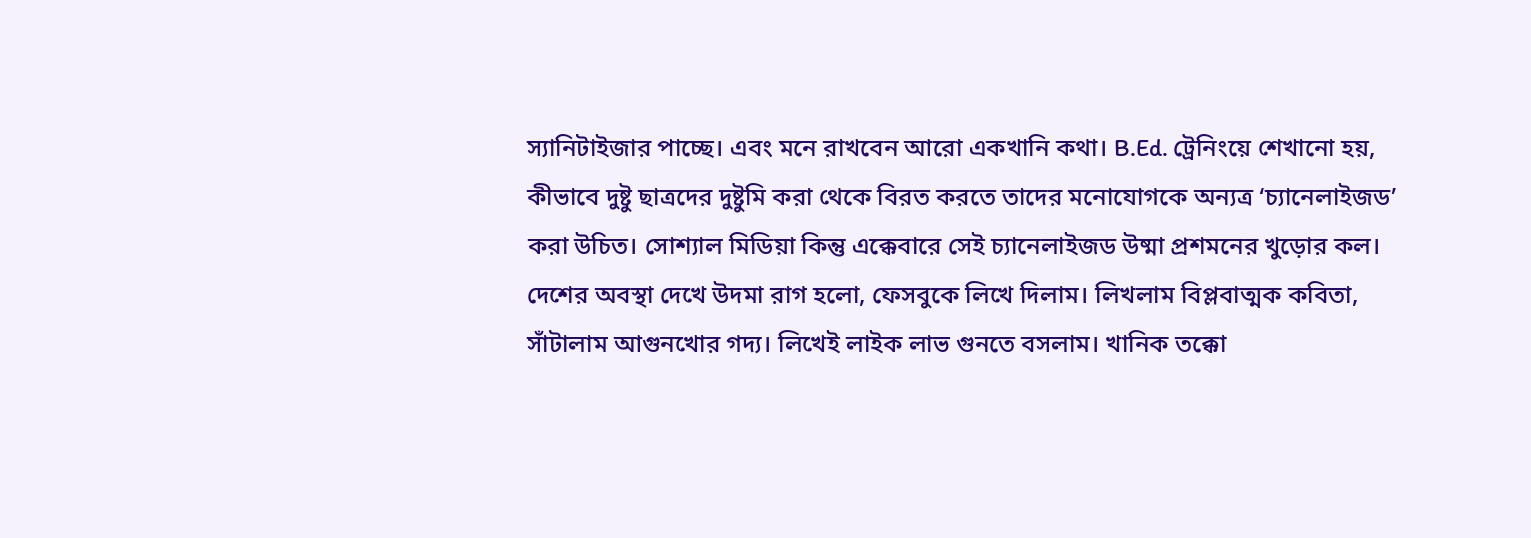স্যানিটাইজার পাচ্ছে। এবং মনে রাখবেন আরো একখানি কথা। B.Ed. ট্রেনিংয়ে শেখানো হয়, কীভাবে দুষ্টু ছাত্রদের দুষ্টুমি করা থেকে বিরত করতে তাদের মনোযোগকে অন্যত্র ‘চ্যানেলাইজড’ করা উচিত। সোশ্যাল মিডিয়া কিন্তু এক্কেবারে সেই চ্যানেলাইজড উষ্মা প্রশমনের খুড়োর কল। দেশের অবস্থা দেখে উদমা রাগ হলো, ফেসবুকে লিখে দিলাম। লিখলাম বিপ্লবাত্মক কবিতা, সাঁটালাম আগুনখোর গদ্য। লিখেই লাইক লাভ গুনতে বসলাম। খানিক তক্কো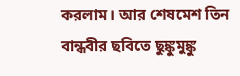করলাম। আর শেষমেশ তিন বান্ধবীর ছবিতে ছুঙ্কুমুঙ্কু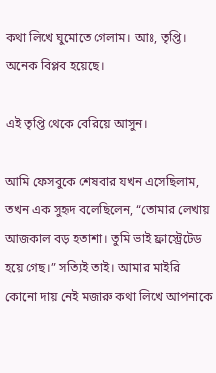কথা লিখে ঘুমোতে গেলাম। আঃ, তৃপ্তি। অনেক বিপ্লব হয়েছে।

এই তৃপ্তি থেকে বেরিয়ে আসুন।

আমি ফেসবুকে শেষবার যখন এসেছিলাম, তখন এক সুহৃদ বলেছিলেন, “তোমার লেখায় আজকাল বড় হতাশা। তুমি ভাই ফ্রাস্ট্রেটেড হয়ে গেছ।” সত্যিই তাই। আমার মাইরি কোনো দায় নেই মজারু কথা লিখে আপনাকে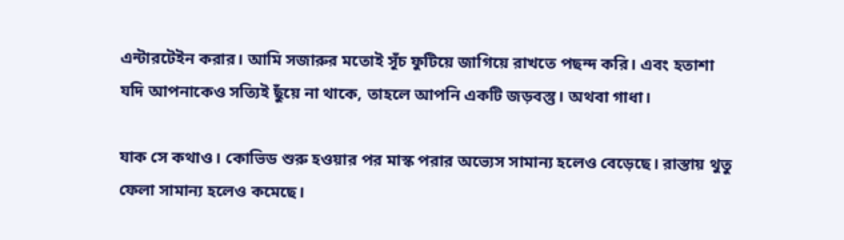এন্টারটেইন করার। আমি সজারুর মতোই সূঁচ ফুটিয়ে জাগিয়ে রাখতে পছন্দ করি। এবং হতাশা যদি আপনাকেও সত্যিই ছুঁয়ে না থাকে, তাহলে আপনি একটি জড়বস্তু। অথবা গাধা।

যাক সে কথাও। কোভিড শুরু হওয়ার পর মাস্ক পরার অভ্যেস সামান্য হলেও বেড়েছে। রাস্তায় থুতু ফেলা সামান্য হলেও কমেছে।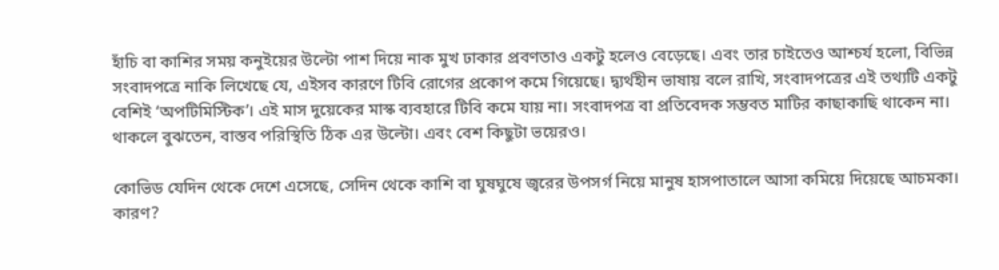হাঁচি বা কাশির সময় কনুইয়ের উল্টো পাশ দিয়ে নাক মুখ ঢাকার প্রবণতাও একটু হলেও বেড়েছে। এবং তার চাইতেও আশ্চর্য হলো, বিভিন্ন সংবাদপত্রে নাকি লিখেছে যে, এইসব কারণে টিবি রোগের প্রকোপ কমে গিয়েছে। দ্ব্যর্থহীন ভাষায় বলে রাখি, সংবাদপত্রের এই তথ্যটি একটু বেশিই ‘অপটিমিস্টিক’। এই মাস দুয়েকের মাস্ক ব্যবহারে টিবি কমে যায় না। সংবাদপত্র বা প্রতিবেদক সম্ভবত মাটির কাছাকাছি থাকেন না। থাকলে বুঝতেন, বাস্তব পরিস্থিতি ঠিক এর উল্টো। এবং বেশ কিছুটা ভয়েরও।

কোভিড যেদিন থেকে দেশে এসেছে, সেদিন থেকে কাশি বা ঘুষঘুষে জ্বরের উপসর্গ নিয়ে মানুষ হাসপাতালে আসা কমিয়ে দিয়েছে আচমকা।
কারণ?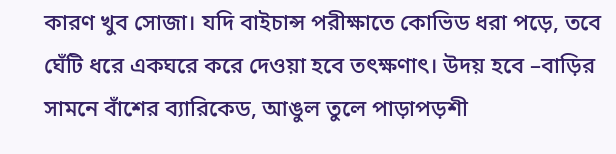কারণ খুব সোজা। যদি বাইচান্স পরীক্ষাতে কোভিড ধরা পড়ে, তবে ঘেঁটি ধরে একঘরে করে দেওয়া হবে তৎক্ষণাৎ। উদয় হবে –বাড়ির সামনে বাঁশের ব্যারিকেড, আঙুল তুলে পাড়াপড়শী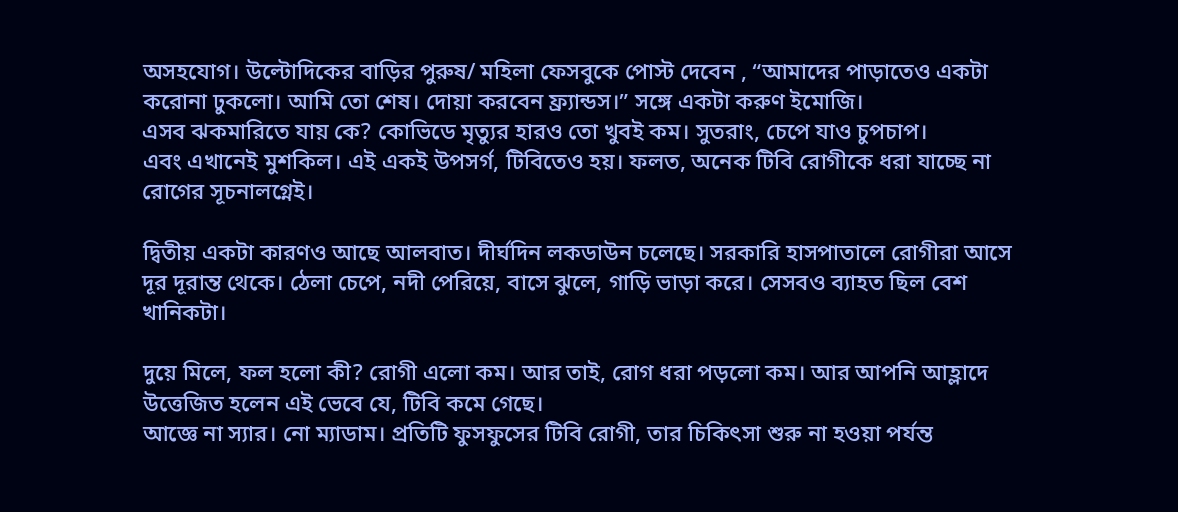অসহযোগ। উল্টোদিকের বাড়ির পুরুষ/ মহিলা ফেসবুকে পোস্ট দেবেন , “আমাদের পাড়াতেও একটা করোনা ঢুকলো। আমি তো শেষ। দোয়া করবেন ফ্র্যান্ডস।” সঙ্গে একটা করুণ ইমোজি।
এসব ঝকমারিতে যায় কে? কোভিডে মৃত্যুর হারও তো খুবই কম। সুতরাং, চেপে যাও চুপচাপ।
এবং এখানেই মুশকিল। এই একই উপসর্গ, টিবিতেও হয়। ফলত, অনেক টিবি রোগীকে ধরা যাচ্ছে না রোগের সূচনালগ্নেই।

দ্বিতীয় একটা কারণও আছে আলবাত। দীর্ঘদিন লকডাউন চলেছে। সরকারি হাসপাতালে রোগীরা আসে দূর দূরান্ত থেকে। ঠেলা চেপে, নদী পেরিয়ে, বাসে ঝুলে, গাড়ি ভাড়া করে। সেসবও ব্যাহত ছিল বেশ খানিকটা।

দুয়ে মিলে, ফল হলো কী? রোগী এলো কম। আর তাই, রোগ ধরা পড়লো কম। আর আপনি আহ্লাদে উত্তেজিত হলেন এই ভেবে যে, টিবি কমে গেছে।
আজ্ঞে না স্যার। নো ম্যাডাম। প্রতিটি ফুসফুসের টিবি রোগী, তার চিকিৎসা শুরু না হওয়া পর্যন্ত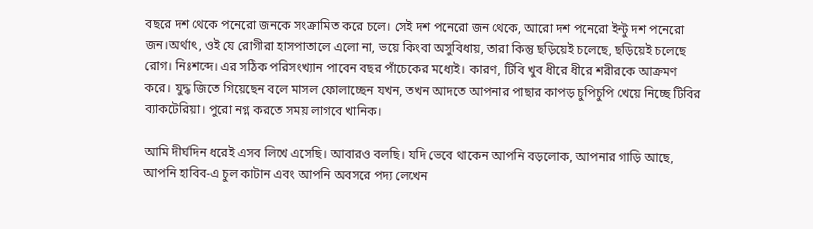বছরে দশ থেকে পনেরো জনকে সংক্রামিত করে চলে। সেই দশ পনেরো জন থেকে, আরো দশ পনেরো ইন্টু দশ পনেরো জন।অর্থাৎ, ওই যে রোগীরা হাসপাতালে এলো না, ভয়ে কিংবা অসুবিধায়, তারা কিন্তু ছড়িয়েই চলেছে, ছড়িয়েই চলেছে রোগ। নিঃশব্দে। এর সঠিক পরিসংখ্যান পাবেন বছর পাঁচেকের মধ্যেই। কারণ, টিবি খুব ধীরে ধীরে শরীরকে আক্রমণ করে। যুদ্ধ জিতে গিয়েছেন বলে মাসল ফোলাচ্ছেন যখন, তখন আদতে আপনার পাছার কাপড় চুপিচুপি খেয়ে নিচ্ছে টিবির ব্যাকটেরিয়া। পুরো নগ্ন করতে সময় লাগবে খানিক।

আমি দীর্ঘদিন ধরেই এসব লিখে এসেছি। আবারও বলছি। যদি ভেবে থাকেন আপনি বড়লোক, আপনার গাড়ি আছে, আপনি হাবিব-এ চুল কাটান এবং আপনি অবসরে পদ্য লেখেন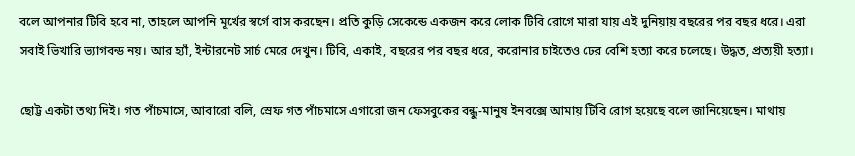বলে আপনার টিবি হবে না, তাহলে আপনি মূর্খের স্বর্গে বাস করছেন। প্রতি কুড়ি সেকেন্ডে একজন করে লোক টিবি রোগে মারা যায় এই দুনিয়ায় বছরের পর বছর ধরে। এরা সবাই ভিখারি ভ্যাগবন্ড নয়। আর হ্যাঁ, ইন্টারনেট সার্চ মেরে দেখুন। টিবি, একাই, বছরের পর বছর ধরে, করোনার চাইতেও ঢের বেশি হত্যা করে চলেছে। উদ্ধত, প্রত্যয়ী হত্যা।

ছোট্ট একটা তথ্য দিই। গত পাঁচমাসে, আবারো বলি, স্রেফ গত পাঁচমাসে এগারো জন ফেসবুকের বন্ধু-মানুষ ইনবক্সে আমায় টিবি রোগ হয়েছে বলে জানিয়েছেন। মাথায়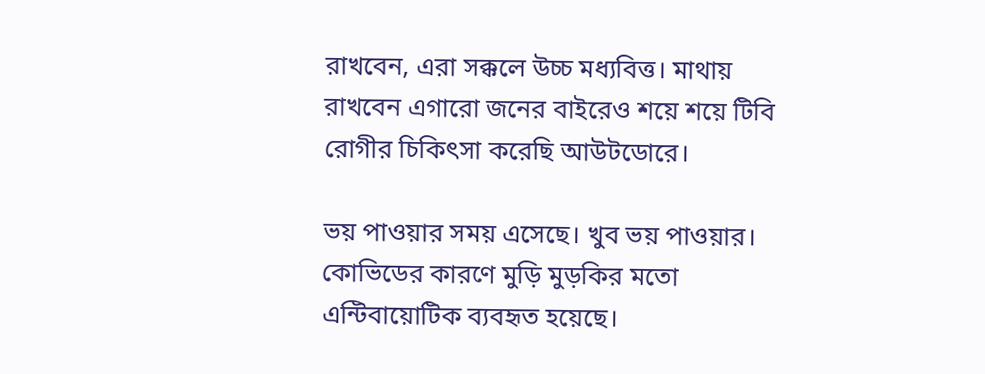রাখবেন, এরা সক্কলে উচ্চ মধ্যবিত্ত। মাথায় রাখবেন এগারো জনের বাইরেও শয়ে শয়ে টিবি রোগীর চিকিৎসা করেছি আউটডোরে।

ভয় পাওয়ার সময় এসেছে। খুব ভয় পাওয়ার। কোভিডের কারণে মুড়ি মুড়কির মতো এন্টিবায়োটিক ব্যবহৃত হয়েছে।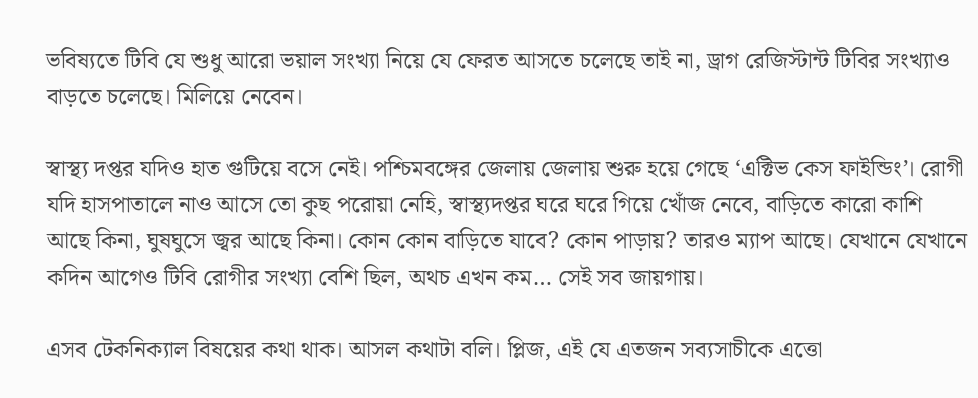ভবিষ্যতে টিবি যে শুধু আরো ভয়াল সংখ্যা নিয়ে যে ফেরত আসতে চলেছে তাই না, ড্রাগ রেজিস্টান্ট টিবির সংখ্যাও বাড়তে চলেছে। মিলিয়ে নেবেন।

স্বাস্থ্য দপ্তর যদিও হাত গুটিয়ে বসে নেই। পশ্চিমবঙ্গের জেলায় জেলায় শুরু হয়ে গেছে ‘এক্টিভ কেস ফাইন্ডিং’। রোগী যদি হাসপাতালে নাও আসে তো কুছ পরোয়া নেহি, স্বাস্থ্যদপ্তর ঘরে ঘরে গিয়ে খোঁজ নেবে, বাড়িতে কারো কাশি আছে কিনা, ঘুষঘুসে জ্বর আছে কিনা। কোন কোন বাড়িতে যাবে? কোন পাড়ায়? তারও ম্যাপ আছে। যেখানে যেখানে কদিন আগেও টিবি রোগীর সংখ্যা বেশি ছিল, অথচ এখন কম… সেই সব জায়গায়।

এসব টেকনিক্যাল বিষয়ের কথা থাক। আসল কথাটা বলি। প্লিজ, এই যে এতজন সব্যসাচীকে এত্তো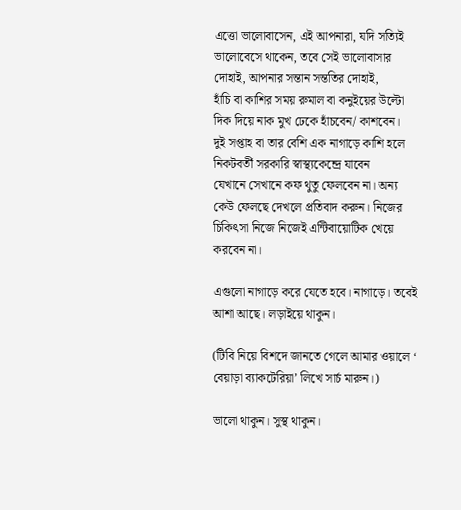এত্তো ভালোবাসেন, এই আপনারা, যদি সত্যিই ভালোবেসে থাকেন, তবে সেই ভালোবাসার দোহাই, আপনার সন্তান সন্ততির দোহাই,
হাঁচি বা কাশির সময় রুমাল বা কনুইয়ের উল্টো দিক দিয়ে নাক মুখ ঢেকে হাঁচবেন/ কাশবেন।
দুই সপ্তাহ বা তার বেশি এক নাগাড়ে কাশি হলে নিকটবর্তী সরকারি স্বাস্থ্যকেন্দ্রে যাবেন
যেখানে সেখানে কফ থুতু ফেলবেন না। অন্য কেউ ফেলছে দেখলে প্রতিবাদ করুন। নিজের চিকিৎসা নিজে নিজেই এন্টিবায়োটিক খেয়ে করবেন না।

এগুলো নাগাড়ে করে যেতে হবে। নাগাড়ে। তবেই আশা আছে। লড়াইয়ে থাকুন।

(টিবি নিয়ে বিশদে জানতে গেলে আমার ওয়ালে ‘ বেয়াড়া ব্যাকটেরিয়া’ লিখে সার্চ মারুন।)

ভালো থাকুন। সুস্থ থাকুন।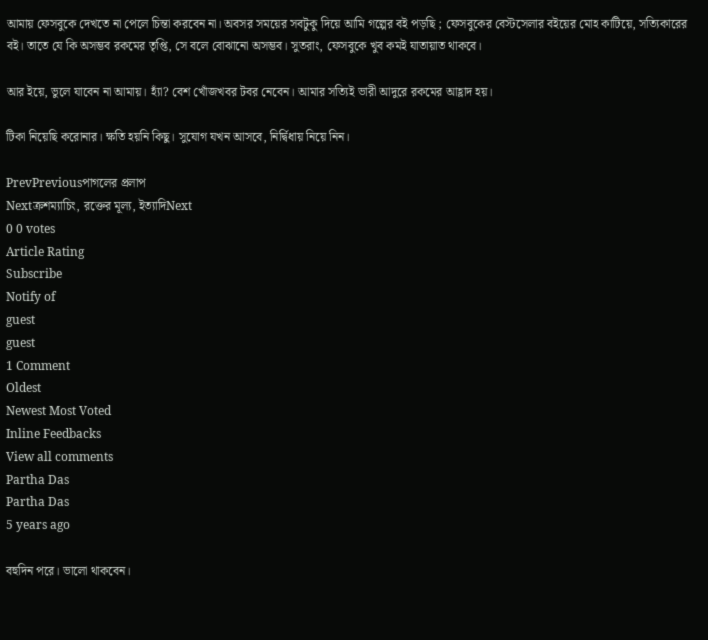আমায় ফেসবুকে দেখতে না পেলে চিন্তা করবেন না। অবসর সময়ের সবটুকু দিয়ে আমি গল্পের বই পড়ছি ; ফেসবুকের বেস্টসেলার বইয়ের মোহ কাটিয়ে, সত্যিকারের বই। তাতে যে কি অসম্ভব রকমের তৃপ্তি, সে বলে বোঝানো অসম্ভব। সুতরাং, ফেসবুকে খুব কমই যাতায়াত থাকবে।

আর ইয়ে, ভুলে যাবেন না আমায়। হ্যাঁ? বেশ খোঁজখবর টবর নেবেন। আমার সত্যিই ভারী আদুরে রকমের আহ্লাদ হয়।

টিকা নিয়েছি করোনার। ক্ষতি হয়নি কিছু। সুযোগ যখন আসবে, নির্দ্বিধায় নিয়ে নিন।

PrevPreviousপাগলের প্রলাপ
Nextক্রশম্যাচিং, রক্তের মূল্য, ইত্যাদিNext
0 0 votes
Article Rating
Subscribe
Notify of
guest
guest
1 Comment
Oldest
Newest Most Voted
Inline Feedbacks
View all comments
Partha Das
Partha Das
5 years ago

বহুদিন পরে। ভালো থাকবেন।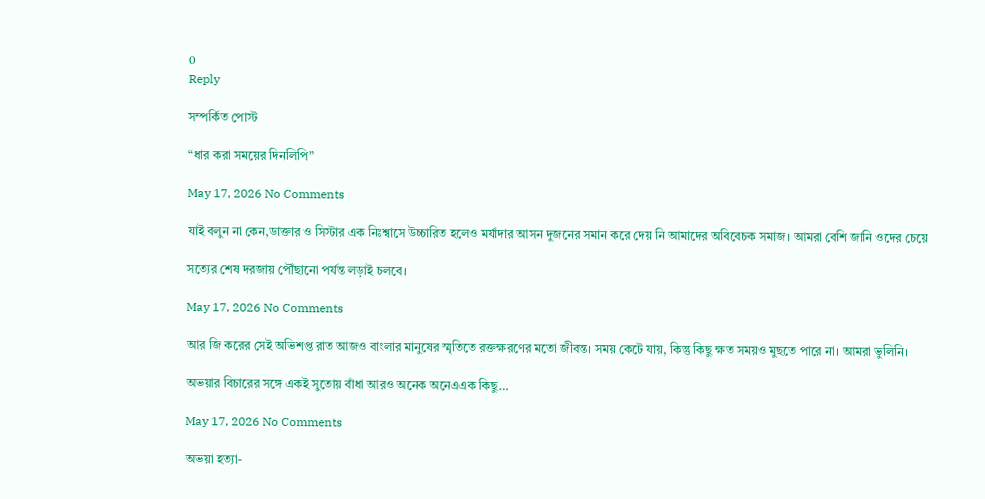0
Reply

সম্পর্কিত পোস্ট

“ধার করা সময়ের দিনলিপি”

May 17, 2026 No Comments

যাই বলুন না কেন,ডাক্তার ও সিস্টার এক নিঃশ্বাসে উচ্চারিত হলেও মর্যাদার আসন দুজনের সমান করে দেয় নি আমাদের অবিবেচক সমাজ। আমরা বেশি জানি ওদের চেয়ে

সত্যের শেষ দরজায় পৌঁছানো পর্যন্ত লড়াই চলবে।

May 17, 2026 No Comments

আর জি করের সেই অভিশপ্ত রাত আজও বাংলার মানুষের স্মৃতিতে রক্তক্ষরণের মতো জীবন্ত। সময় কেটে যায়, কিন্তু কিছু ক্ষত সময়ও মুছতে পারে না। আমরা ভুলিনি।

অভয়ার বিচারের সঙ্গে একই সুতোয় বাঁধা আরও অনেক অনেএএক কিছু…

May 17, 2026 No Comments

অভয়া হত্যা-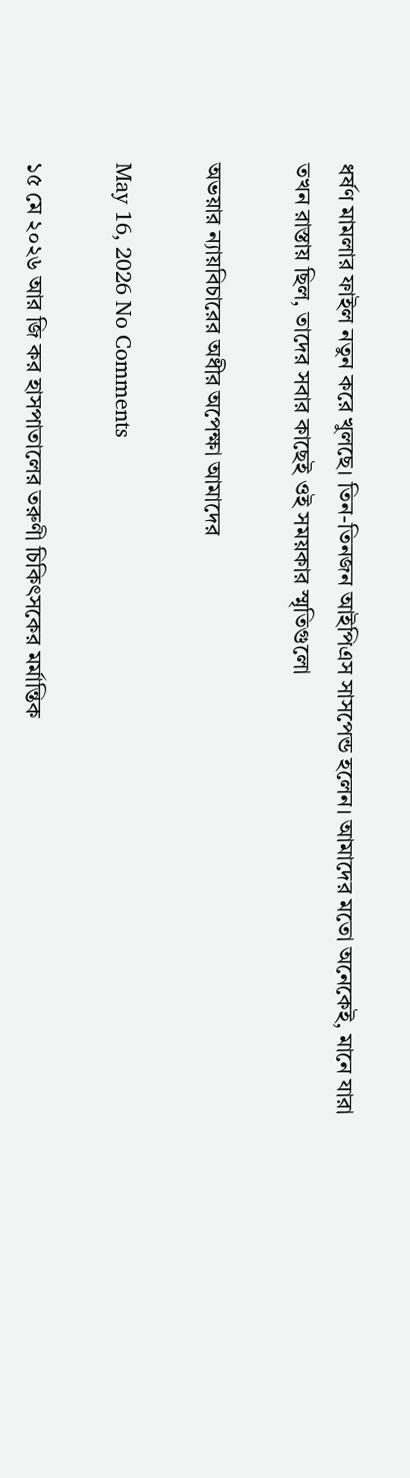ধর্ষণ মামলার ফাইল নতুন করে খুলছে। তিন-তিনজন আইপিএস সাসপেন্ড হলেন। আমাদের মতো অনেকেই, মানে যারা তখন রাস্তায় ছিল, তাদের সবার কাছেই ওই সময়কার স্মৃতিগুলো

অভয়ার ন্যায়বিচারের অধীর অপেক্ষা আমাদের

May 16, 2026 No Comments

১৫ মে ২০২৬ আর জি কর হাসপাতালের তরুণী চিকিৎসকের মর্মান্তিক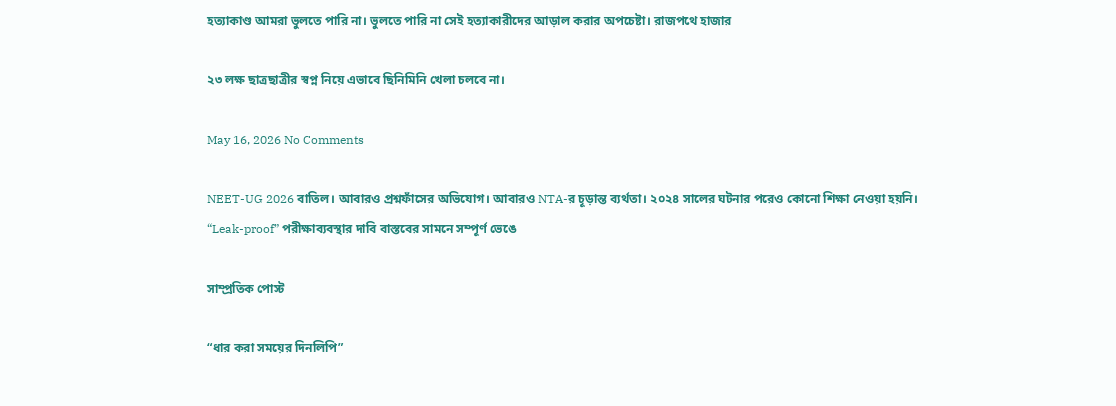হত্যাকাণ্ড আমরা ভুলতে পারি না। ভুলতে পারি না সেই হত্যাকারীদের আড়াল করার অপচেষ্টা। রাজপথে হাজার

২৩ লক্ষ ছাত্রছাত্রীর স্বপ্ন নিয়ে এভাবে ছিনিমিনি খেলা চলবে না।

May 16, 2026 No Comments

NEET-UG 2026 বাতিল। আবারও প্রশ্নফাঁসের অভিযোগ। আবারও NTA-র চূড়ান্ত ব্যর্থতা। ২০২৪ সালের ঘটনার পরেও কোনো শিক্ষা নেওয়া হয়নি। “Leak-proof” পরীক্ষাব্যবস্থার দাবি বাস্তবের সামনে সম্পূর্ণ ভেঙে

সাম্প্রতিক পোস্ট

“ধার করা সময়ের দিনলিপি”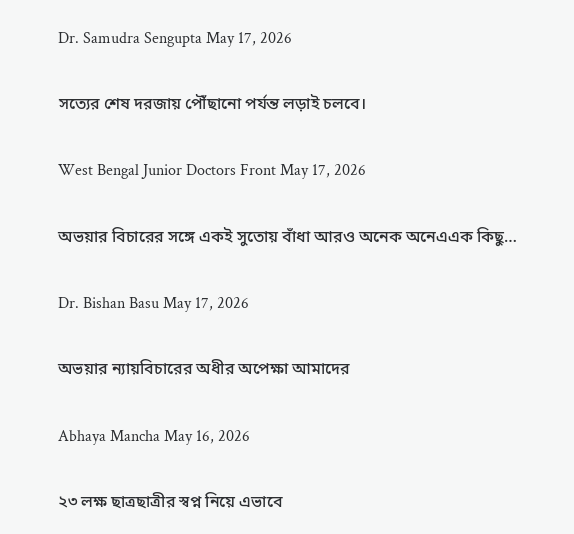Dr. Samudra Sengupta May 17, 2026

সত্যের শেষ দরজায় পৌঁছানো পর্যন্ত লড়াই চলবে।

West Bengal Junior Doctors Front May 17, 2026

অভয়ার বিচারের সঙ্গে একই সুতোয় বাঁধা আরও অনেক অনেএএক কিছু…

Dr. Bishan Basu May 17, 2026

অভয়ার ন্যায়বিচারের অধীর অপেক্ষা আমাদের

Abhaya Mancha May 16, 2026

২৩ লক্ষ ছাত্রছাত্রীর স্বপ্ন নিয়ে এভাবে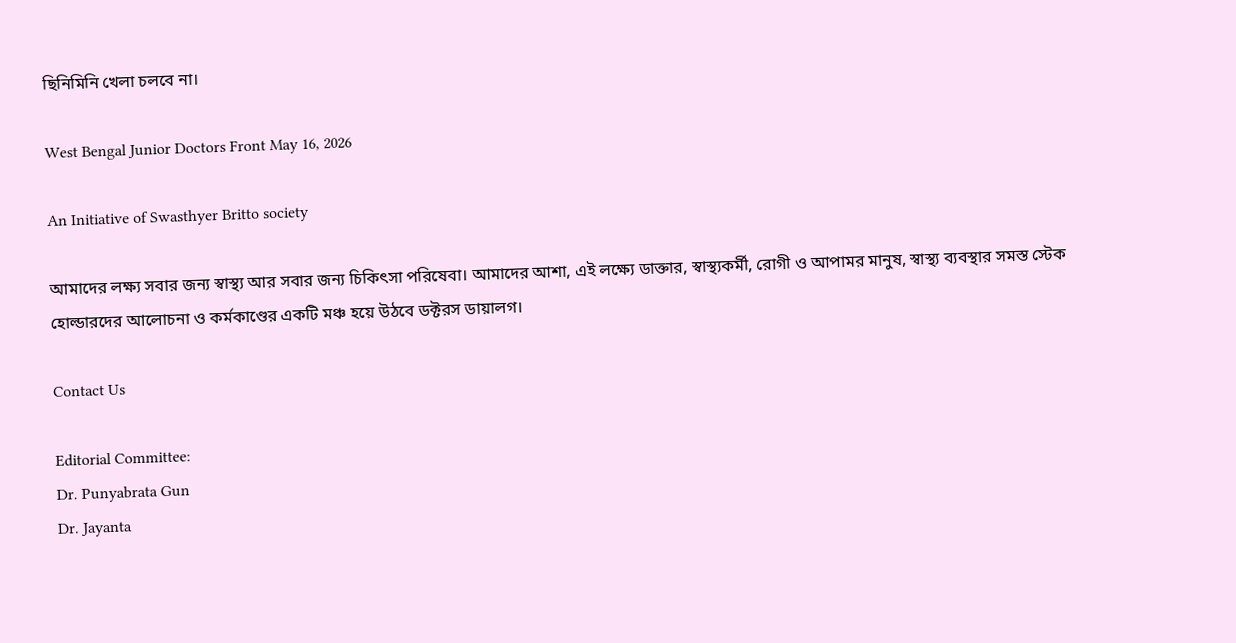ছিনিমিনি খেলা চলবে না।

West Bengal Junior Doctors Front May 16, 2026

An Initiative of Swasthyer Britto society

আমাদের লক্ষ্য সবার জন্য স্বাস্থ্য আর সবার জন্য চিকিৎসা পরিষেবা। আমাদের আশা, এই লক্ষ্যে ডাক্তার, স্বাস্থ্যকর্মী, রোগী ও আপামর মানুষ, স্বাস্থ্য ব্যবস্থার সমস্ত স্টেক হোল্ডারদের আলোচনা ও কর্মকাণ্ডের একটি মঞ্চ হয়ে উঠবে ডক্টরস ডায়ালগ।

Contact Us

Editorial Committee:
Dr. Punyabrata Gun
Dr. Jayanta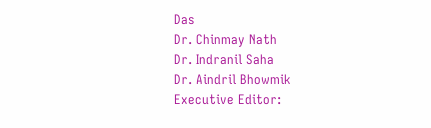Das
Dr. Chinmay Nath
Dr. Indranil Saha
Dr. Aindril Bhowmik
Executive Editor: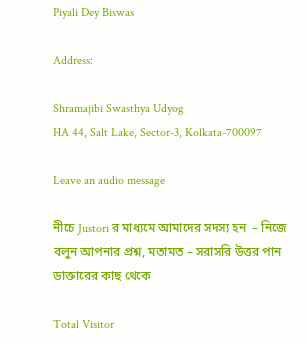Piyali Dey Biswas

Address:

Shramajibi Swasthya Udyog
HA 44, Salt Lake, Sector-3, Kolkata-700097

Leave an audio message

নীচে Justori র মাধ্যমে আমাদের সদস্য হন  – নিজে বলুন আপনার প্রশ্ন, মতামত – সরাসরি উত্তর পান ডাক্তারের কাছ থেকে

Total Visitor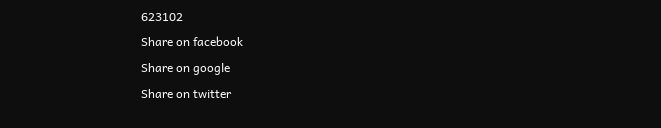623102
Share on facebook
Share on google
Share on twitter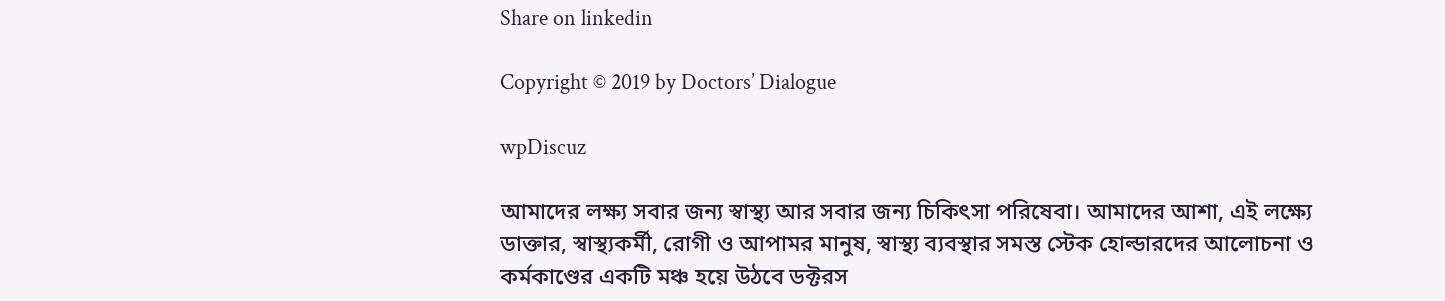Share on linkedin

Copyright © 2019 by Doctors’ Dialogue

wpDiscuz

আমাদের লক্ষ্য সবার জন্য স্বাস্থ্য আর সবার জন্য চিকিৎসা পরিষেবা। আমাদের আশা, এই লক্ষ্যে ডাক্তার, স্বাস্থ্যকর্মী, রোগী ও আপামর মানুষ, স্বাস্থ্য ব্যবস্থার সমস্ত স্টেক হোল্ডারদের আলোচনা ও কর্মকাণ্ডের একটি মঞ্চ হয়ে উঠবে ডক্টরস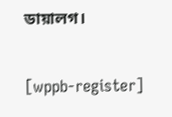ডায়ালগ।

[wppb-register]